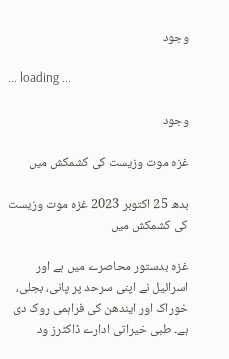وجود

... loading ...

وجود

غزہ موت وزیست کی کشمکش میں

بدھ 25 اکتوبر 2023 غزہ موت وزیست کی کشمکش میں

غزہ بدستور محاصرے میں ہے اور اسرائیل نے اپنی سرحد پر پانی، بجلی، خوراک اور ایندھن کی فراہمی روک دی ہے۔ طبی خیراتی ادارے ڈاکٹرز ود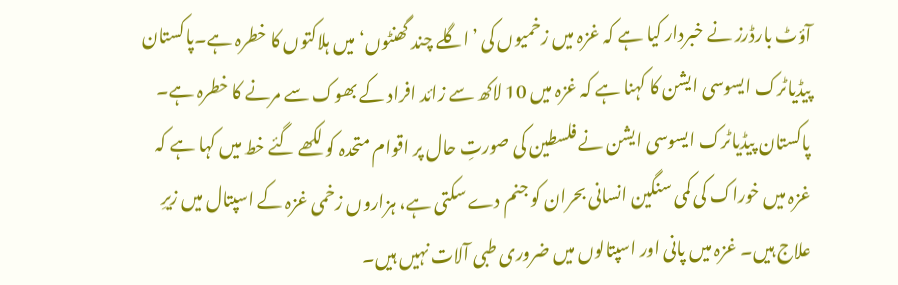آؤٹ بارڈرز نے خبردار کیا ہے کہ غزہ میں زخمیوں کی ’اگلے چند گھنٹوں‘ میں ہلاکتوں کا خطرہ ہے۔پاکستان پیڈیاٹرک ایسوسی ایشن کا کہنا ہے کہ غزہ میں 10 لاکھ سے زائد افراد کے بھوک سے مرنے کا خطرہ ہے۔ پاکستان پیڈیاٹرک ایسوسی ایشن نے فلسطین کی صورتِ حال پر اقوام متحدہ کو لکھے گئے خط میں کہا ہے کہ غزہ میں خوراک کی کمی سنگین انسانی بحران کو جنم دے سکتی ہے، ہزاروں زخمی غزہ کے اسپتال میں زیرِ علاج ہیں۔ غزہ میں پانی اور اسپتالوں میں ضروری طبی آلات نہیں ہیں۔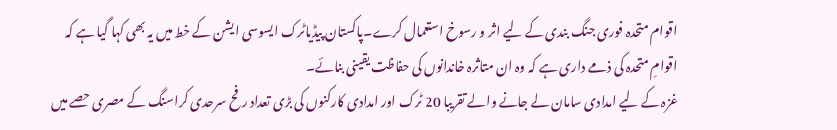اقوام متحدہ فوری جنگ بندی کے لیے اثر و رسوخ استعمال کرے۔پاکستان پیڈیاٹرک ایسوسی ایشن کے خط میں یہ بھی کہا گیا ہے کہ اقوامِ متحدہ کی ذمے داری ہے کہ وہ ان متاثرہ خاندانوں کی حفاظت یقینی بنائے۔
غزہ کے لیے امدادی سامان لے جانے والے تقریبا 20 ٹرک اور امدادی کارکنوں کی بڑی تعداد رفح سرحدی کراسنگ کے مصری حصے میں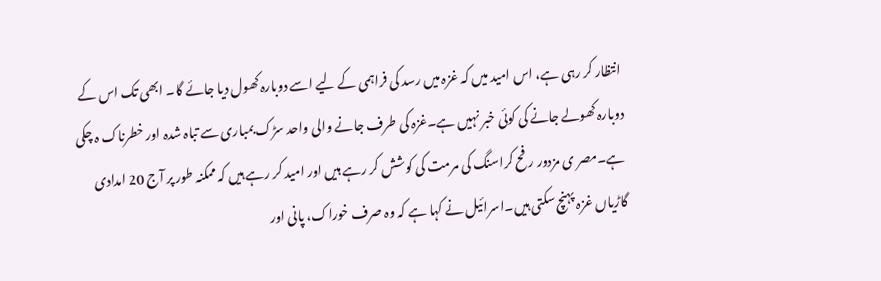انتظار کر رہی ہے، اس امید میں کہ غزہ میں رسد کی فراہمی کے لیے اسے دوبارہ کھول دیا جائے گا۔ ابھی تک اس کے دوبارہ کھولے جانے کی کوئی خبر نہیں ہے۔غزہ کی طرف جانے والی واحد سڑک بمباری سے تباہ شدہ اور خطرناک ہ چکی ہے۔مصر ی مزدور رفح کراسنگ کی مرمت کی کوشش کر رہے ہیں اور امید کر رہے ہیں کہ ممکنہ طور پر آج 20 امدادی گاڑیاں غزہ پہنچ سکتی ہیں۔اسرائیل نے کہا ہے کہ وہ صرف خوراک، پانی اور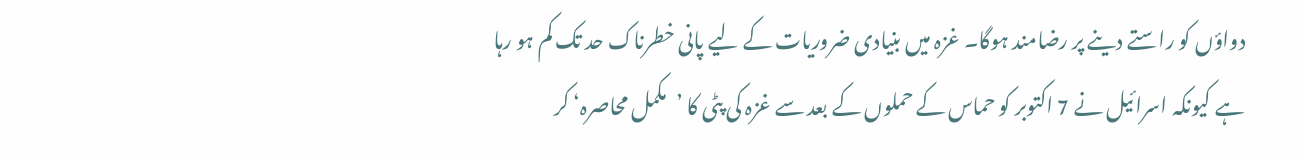دواؤں کو راستے دینے پر رضامند ہوگا۔ غزہ میں بنیادی ضروریات کے لیے پانی خطرناک حد تک کم ہو رہا ہے کیونکہ اسرائیل نے 7 اکتوبر کو حماس کے حملوں کے بعد سے غزہ کی پٹی کا ’مکمل محاصرہ‘ کر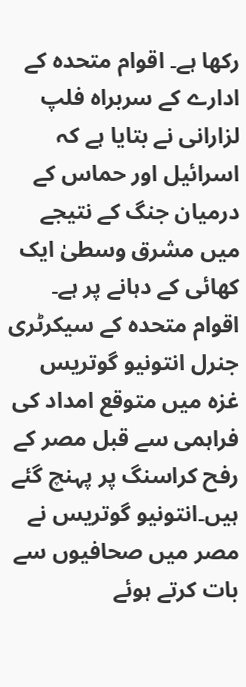رکھا ہے۔ اقوام متحدہ کے ادارے کے سربراہ فلپ لزارانی نے بتایا ہے کہ اسرائیل اور حماس کے درمیان جنگ کے نتیجے میں مشرق وسطیٰ ایک کھائی کے دہانے پر ہے۔ اقوام متحدہ کے سیکرٹری جنرل انتونیو گوتریس غزہ میں متوقع امداد کی فراہمی سے قبل مصر کے رفح کراسنگ پر پہنچ گئے ہیں۔انتونیو گوتریس نے مصر میں صحافیوں سے بات کرتے ہوئے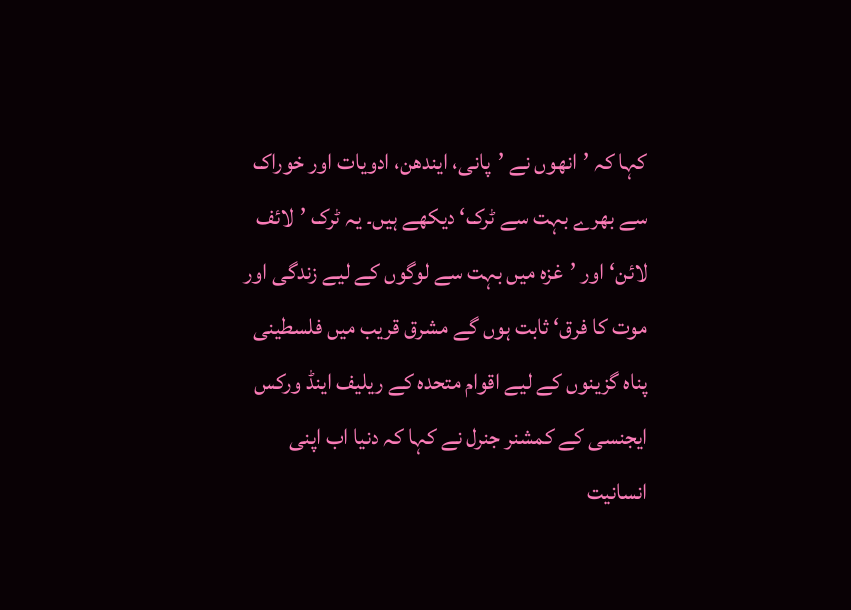کہا کہ ’انھوں نے ’پانی، ایندھن، ادویات اور خوراک سے بھرے بہت سے ٹرک‘ دیکھے ہیں۔ یہ ٹرک ’لائف لائن‘ اور ’غزہ میں بہت سے لوگوں کے لیے زندگی اور موت کا فرق‘ ثابت ہوں گے مشرق قریب میں فلسطینی پناہ گزینوں کے لیے اقوام متحدہ کے ریلیف اینڈ ورکس ایجنسی کے کمشنر جنرل نے کہا کہ دنیا اب اپنی انسانیت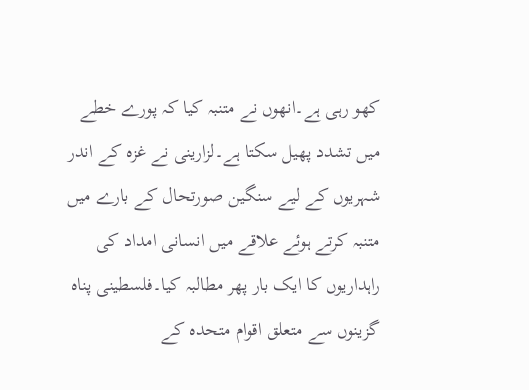کھو رہی ہے۔انھوں نے متنبہ کیا کہ پورے خطے میں تشدد پھیل سکتا ہے۔لزارینی نے غزہ کے اندر شہریوں کے لیے سنگین صورتحال کے بارے میں متنبہ کرتے ہوئے علاقے میں انسانی امداد کی راہداریوں کا ایک بار پھر مطالبہ کیا۔فلسطینی پناہ گزینوں سے متعلق اقوام متحدہ کے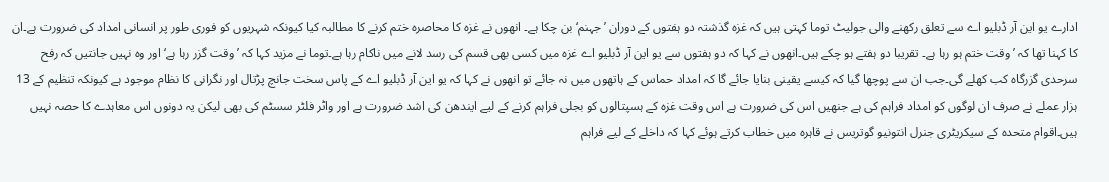ادارے یو این آر ڈبلیو اے سے تعلق رکھنے والی جولیٹ توما کہتی ہیں کہ غزہ گذشتہ دو ہفتوں کے دوران ’جہنم‘ بن چکا ہے۔ انھوں نے غزہ کا محاصرہ ختم کرنے کا مطالبہ کیا کیونکہ شہریوں کو فوری طور پر انسانی امداد کی ضرورت ہے۔ان کا کہنا تھا کہ ’وقت ختم ہو رہا ہے۔ تقریبا دو ہفتے ہو چکے ہیں۔انھوں نے کہا کہ دو ہفتوں سے یو این آر ڈبلیو اے غزہ میں کسی بھی قسم کی رسد لانے میں ناکام رہا ہے۔توما نے مزید کہا کہ ’وقت گزر رہا ہے‘ اور وہ نہیں جانتیں کہ رفح سرحدی گزرگاہ کب کھلے گی۔جب ان سے پوچھا گیا کہ کیسے یقینی بنایا جائے گا کہ امداد حماس کے ہاتھوں میں نہ جائے تو انھوں نے کہا کہ یو این آر ڈبلیو اے کے پاس سخت جانچ پڑتال اور نگرانی کا نظام موجود ہے کیونکہ تنظیم کے 13 ہزار عملے نے صرف ان لوگوں کو امداد فراہم کی ہے جنھیں اس کی ضرورت ہے اس وقت غزہ کے ہسپتالوں کو بجلی فراہم کرنے کے لیے ایندھن کی اشد ضرورت ہے اور واٹر فلٹر سسٹم کی بھی لیکن یہ دونوں اس معاہدے کا حصہ نہیں ہیں۔اقوام متحدہ کے سیکریٹری جنرل انتونیو گوتریس نے قاہرہ میں خطاب کرتے ہوئے کہا کہ داخلے کے لیے فراہم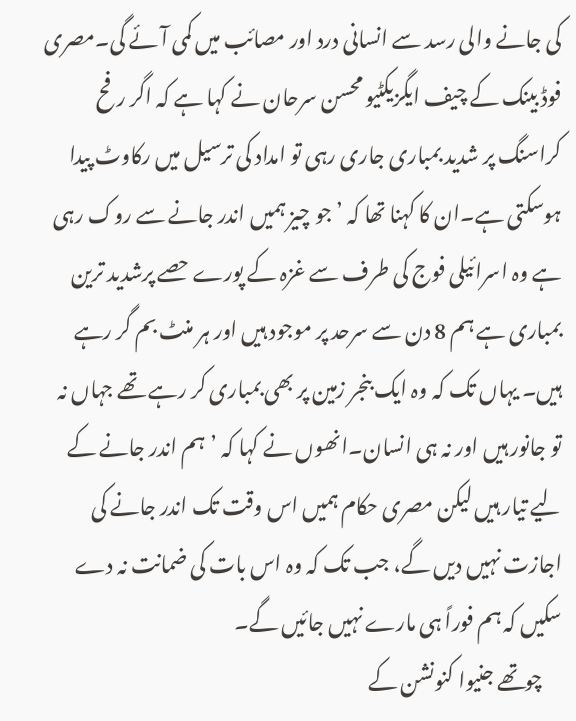کی جانے والی رسد سے انسانی درد اور مصائب میں کمی آئے گی۔مصری فوڈ بینک کے چیف ایگزیکٹیو محسن سرحان نے کہا ہے کہ اگر رفح کراسنگ پر شدید بمباری جاری رہی تو امداد کی ترسیل میں رکاوٹ پیدا ہوسکتی ہے۔ان کا کہنا تھا کہ ’جو چیز ہمیں اندر جانے سے روک رہی ہے وہ اسرائیلی فوج کی طرف سے غزہ کے پورے حصے پرشدید ترین بمباری ہے ہم 8 دن سے سرحد پر موجود ہیں اور ہر منٹ بم گر رہے ہیں۔ یہاں تک کہ وہ ایک بنجر زمین پر بھی بمباری کر رہے تھے جہاں نہ تو جانور ہیں اور نہ ہی انسان۔انھوں نے کہا کہ ’ہم اندر جانے کے لیے تیار ہیں لیکن مصری حکام ہمیں اس وقت تک اندر جانے کی اجازت نہیں دیں گے، جب تک کہ وہ اس بات کی ضمانت نہ دے سکیں کہ ہم فوراً ہی مارے نہیں جائیں گے۔
     چوتھے جنیوا کنونشن کے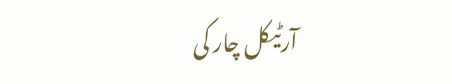آرٹیکل چار کی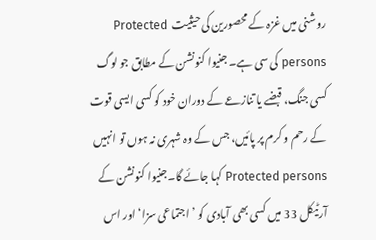روشنی میں غزہ کے محصورین کی حیثیت  Protected persons کی سی ہے۔ جنیوا کنونشن کے مطابق جو لوگ کسی جنگ، قبضے یا تنازعے کے دوران خود کو کسی ایسی قوت کے رحم و کرم پر پائیں، جس کے وہ شہری نہ ہوں تو انہیں Protected persons کہا جائے گا۔جنیوا کنونشن کے آرٹیکل 33 میں کسی بھی آبادی کو ’اجتماعی سزا‘ اور اس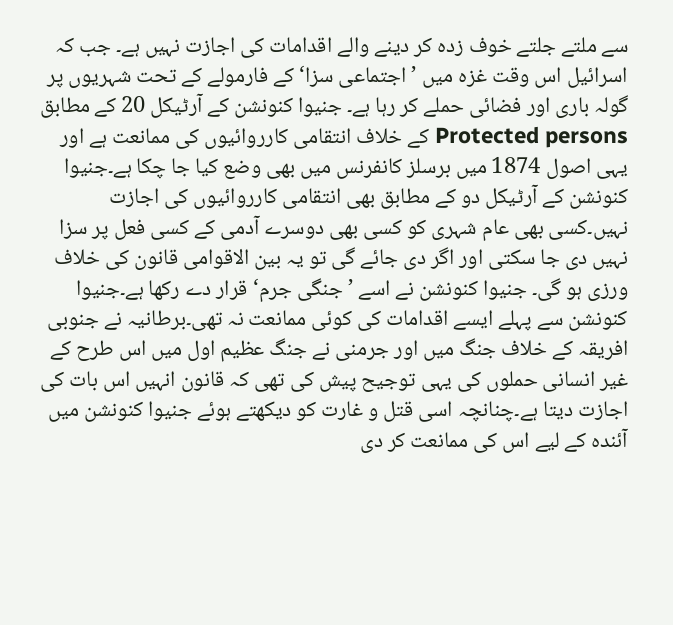سے ملتے جلتے خوف زدہ کر دینے والے اقدامات کی اجازت نہیں ہے۔ جب کہ اسرائیل اس وقت غزہ میں ’اجتماعی سزا‘ کے فارمولے کے تحت شہریوں پر گولہ باری اور فضائی حملے کر رہا ہے۔ جنیوا کنونشن کے آرٹیکل 20 کے مطابق Protected persons کے خلاف انتقامی کارروائیوں کی ممانعت ہے اور یہی اصول 1874 میں برسلز کانفرنس میں بھی وضع کیا جا چکا ہے۔جنیوا کنونشن کے آرٹیکل دو کے مطابق بھی انتقامی کارروائیوں کی اجازت نہیں۔کسی بھی عام شہری کو کسی بھی دوسرے آدمی کے کسی فعل پر سزا نہیں دی جا سکتی اور اگر دی جائے گی تو یہ بین الاقوامی قانون کی خلاف ورزی ہو گی۔ جنیوا کنونشن نے اسے ’جنگی جرم‘ قرار دے رکھا ہے۔جنیوا کنونشن سے پہلے ایسے اقدامات کی کوئی ممانعت نہ تھی۔برطانیہ نے جنوبی افریقہ کے خلاف جنگ میں اور جرمنی نے جنگ عظیم اول میں اس طرح کے غیر انسانی حملوں کی یہی توجیح پیش کی تھی کہ قانون انہیں اس بات کی اجازت دیتا ہے۔چنانچہ اسی قتل و غارت کو دیکھتے ہوئے جنیوا کنونشن میں آئندہ کے لیے اس کی ممانعت کر دی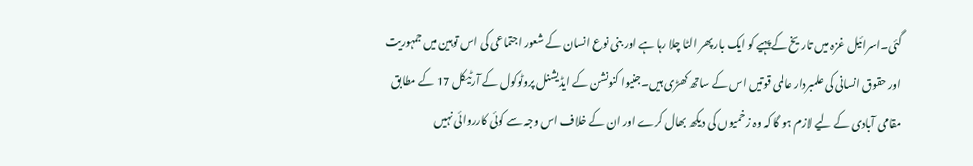گئی۔اسرائیل غزہ میں تاریخ کے پہیے کو ایک بار پھر الٹا چلا رہا ہے اور بنی نوع انسان کے شعور اجتماعی کی اس توہین میں جمہوریت اور حقوق انسانی کی علمبردار عالمی قوتیں اس کے ساتھ کھڑی ہیں۔جنیوا کنونشن کے ایڈیشنل پروٹوکول کے آرٹیکل 17 کے مطابق مقامی آبادی کے لیے لازم ہو گا کہ وہ زخمیوں کی دیکھ بھال کرے اور ان کے خلاف اس وجہ سے کوئی کارروائی نہیں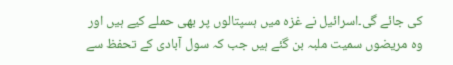کی جائے گی۔اسرائیل نے غزہ میں ہسپتالوں پر بھی حملے کیے ہیں اور وہ مریضوں سمیت ملبہ بن گئے ہیں جب کہ سول آبادی کے تحفظ سے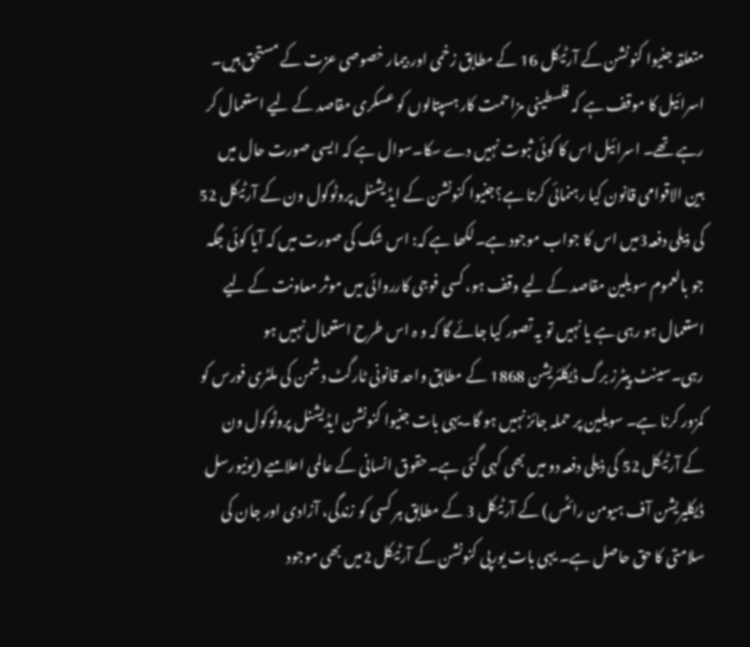متعلقہ جنیوا کنونشن کے آرٹیکل 16 کے مطابق زخمی اور بیمار خصوصی عزت کے مستحق ہیں۔ اسرائیل کا موقف ہے کہ فلسطینی مزاحمت کار ہسپتالوں کو عسکری مقاصد کے لیے استعمال کر رہے تھے۔ اسرائیل اس کا کوئی ثبوت نہیں دے سکا۔سوال ہے کہ ایسی صورت حال میں بین الاقوامی قانون کیا رہنمائی کرتا ہے؟جنیوا کنونشن کے ایڈیشنل پروٹوکول ون کے آرٹیکل 52 کی ذیلی دفعہ3میں اس کا جواب موجود ہے۔لکھا ہے کہ: اس شک کی صورت میں کہ آیا کوئی جگہ جو بالعموم سویلین مقاصد کے لیے وقف ہو، کسی فوجی کارروائی میں موثر معاونت کے لیے استعمال ہو رہی ہے یا نہیں تو یہ تصور کیا جائے گا کہ و ہ اس طرح استعمال نہیں ہو رہی۔سینٹ پیٹرز برگ ڈیکلئریشن 1868 کے مطابق واحد قانونی ٹارگٹ دشمن کی ملٹری فورس کو کمزور کرنا ہے۔ سویلین پر حملہ جائز نہیں ہو گا۔یہی بات جنیوا کنونشن ایڈیشنل پروٹوکول ون کے آرٹیکل 52 کی ذیلی دفعہ دو میں بھی کہی گئی ہے۔حقوق انسانی کے عالمی اعلامیے (یونیورسل ڈیکلیریشن آف ہیومن رائٹس) کے آرٹیکل 3 کے مطابق ہر کسی کو زندگی، آزادی اور جان کی سلامتی کا حق حاصل ہے۔ یہی بات یورپی کنونشن کے آرٹیکل 2میں بھی موجود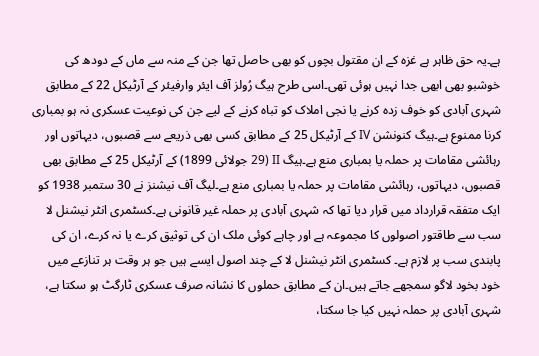ہے۔یہ حق ظاہر ہے غزہ کے ان مقتول بچوں کو بھی حاصل تھا جن کے منہ سے ماں کے دودھ کی خوشبو بھی ابھی جدا نہیں ہوئی تھی۔اسی طرح ہیگ رُولز آف ایئر وارفیئر کے آرٹیکل 22 کے مطابق شہری آبادی کو خوف زدہ کرنے یا نجی املاک کو تباہ کرنے کے لیے جن کی نوعیت عسکری نہ ہو بمباری کرنا ممنوع ہے۔ہیگ کنونشن IV کے آرٹیکل 25 کے مطابق کسی بھی ذریعے سے قصبوں، دیہاتوں اور رہائشی مقامات پر حملہ یا بمباری منع ہے۔ہیگ II (29 جولائی 1899) کے آرٹیکل 25 کے مطابق بھی قصبوں، دیہاتوں، رہائشی مقامات پر حملہ یا بمباری منع ہے۔لیگ آف نیشنز نے 30 ستمبر 1938 کو ایک متفقہ قرارداد میں قرار دیا تھا کہ شہری آبادی پر حملہ غیر قانونی ہے۔کسٹمری انٹر نیشنل لا سب سے طاقتور اصولوں کا مجموعہ ہے اور چاہے کوئی ملک ان کی توثیق کرے یا نہ کرے، ان کی پابندی سب پر لازم ہے۔ کسٹمری انٹر نیشنل لا کے چند اصول ایسے ہیں جو ہر وقت ہر تنازعے میں خود بخود لاگو سمجھے جاتے ہیں۔ان کے مطابق حملوں کا نشانہ صرف عسکری ٹارگٹ ہو سکتا ہے، شہری آبادی پر حملہ نہیں کیا جا سکتا،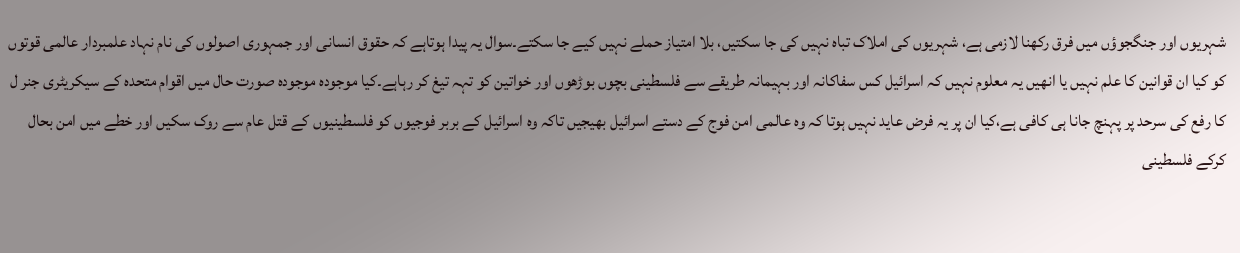شہریوں اور جنگجوؤں میں فرق رکھنا لازمی ہے، شہریوں کی املاک تباہ نہیں کی جا سکتیں، بلا امتیاز حملے نہیں کیے جا سکتے۔سوال یہ پیدا ہوتاہے کہ حقوق انسانی اور جمہوری اصولوں کی نام نہاد علمبردار عالمی قوتوں کو کیا ان قوانین کا علم نہیں یا انھیں یہ معلوم نہیں کہ اسرائیل کس سفاکانہ اور بہیمانہ طریقے سے فلسطینی بچوں بوڑھوں اور خواتین کو تہہ تیغ کر رہاہے۔کیا موجودہ موجودہ صورت حال میں اقوام متحدہ کے سیکریٹری جنر ل کا رفع کی سرحد پر پہنچ جانا ہی کافی ہے،کیا ان پر یہ فرض عاید نہیں ہوتا کہ وہ عالمی امن فوج کے دستے اسرائیل بھیجیں تاکہ وہ اسرائیل کے بربر فوجیوں کو فلسطینیوں کے قتل عام سے روک سکیں اور خطے میں امن بحال کرکے فلسطینی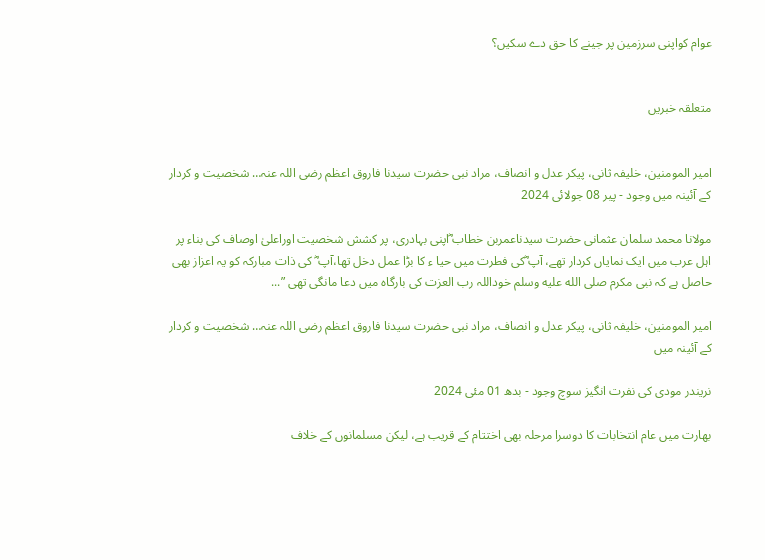عوام کواپنی سرزمین پر جینے کا حق دے سکیں؟


متعلقہ خبریں


امیر المومنین، خلیفہ ثانی، پیکر عدل و انصاف، مراد نبی حضرت سیدنا فاروق اعظم رضی اللہ عنہ… شخصیت و کردار کے آئینہ میں وجود - پیر 08 جولائی 2024

مولانا محمد سلمان عثمانی حضرت سیدناعمربن خطاب ؓاپنی بہادری، پر کشش شخصیت اوراعلیٰ اوصاف کی بناء پر اہل عرب میں ایک نمایاں کردار تھے، آپ ؓکی فطرت میں حیا ء کا بڑا عمل دخل تھا،آپ ؓ کی ذات مبارکہ کو یہ اعزاز بھی حاصل ہے کہ نبی مکرم صلى الله عليه وسلم خوداللہ رب العزت کی بارگاہ میں دعا مانگی تھی ”...

امیر المومنین، خلیفہ ثانی، پیکر عدل و انصاف، مراد نبی حضرت سیدنا فاروق اعظم رضی اللہ عنہ… شخصیت و کردار کے آئینہ میں

نریندر مودی کی نفرت انگیز سوچ وجود - بدھ 01 مئی 2024

بھارت میں عام انتخابات کا دوسرا مرحلہ بھی اختتام کے قریب ہے، لیکن مسلمانوں کے خلاف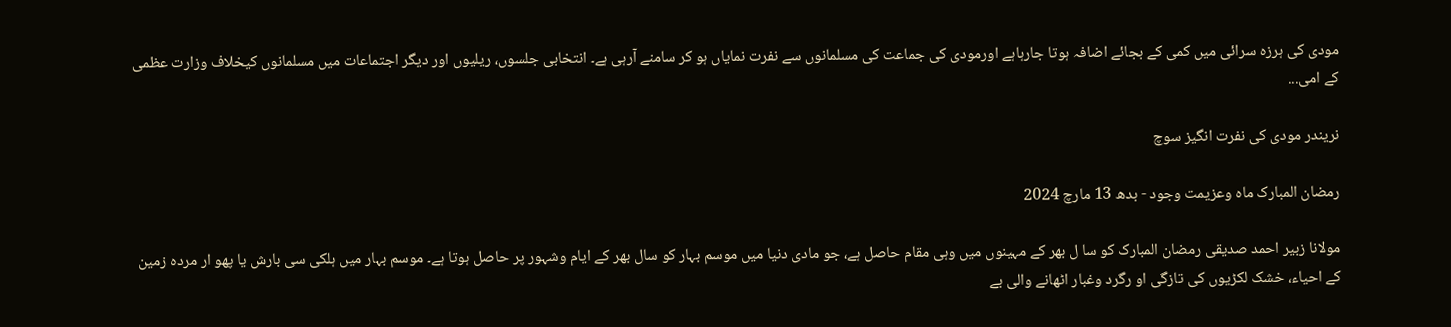مودی کی ہرزہ سرائی میں کمی کے بجائے اضافہ ہوتا جارہاہے اورمودی کی جماعت کی مسلمانوں سے نفرت نمایاں ہو کر سامنے آرہی ہے۔ انتخابی جلسوں، ریلیوں اور دیگر اجتماعات میں مسلمانوں کیخلاف وزارت عظمی کے امی...

نریندر مودی کی نفرت انگیز سوچ

رمضان المبارک ماہ وعزیمت وجود - بدھ 13 مارچ 2024

مولانا زبیر احمد صدیقی رمضان المبارک کو سا ل بھر کے مہینوں میں وہی مقام حاصل ہے، جو مادی دنیا میں موسم بہار کو سال بھر کے ایام وشہور پر حاصل ہوتا ہے۔ موسم بہار میں ہلکی سی بارش یا پھو ار مردہ زمین کے احیاء، خشک لکڑیوں کی تازگی او رگرد وغبار اٹھانے والی بے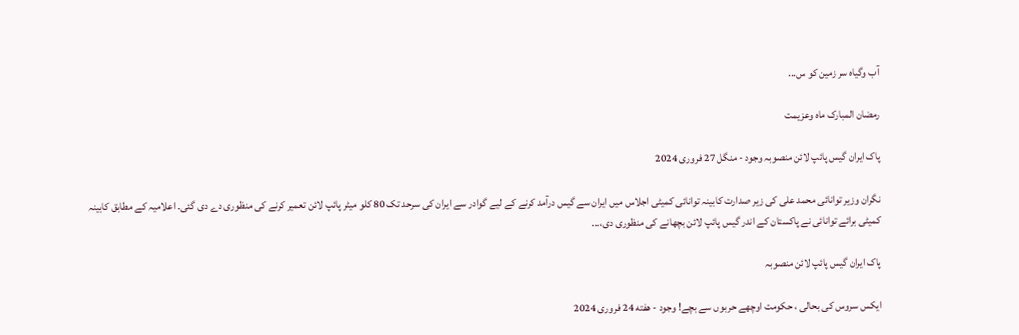آب وگیاہ سر زمین کو س...

رمضان المبارک ماہ وعزیمت

پاک ایران گیس پائپ لائن منصوبہ وجود - منگل 27 فروری 2024

نگران وزیر توانائی محمد علی کی زیر صدارت کابینہ توانائی کمیٹی اجلاس میں ایران سے گیس درآمد کرنے کے لیے گوادر سے ایران کی سرحد تک 80 کلو میٹر پائپ لائن تعمیر کرنے کی منظوری دے دی گئی۔ اعلامیہ کے مطابق کابینہ کمیٹی برائے توانائی نے پاکستان کے اندر گیس پائپ لائن بچھانے کی منظوری دی،...

پاک ایران گیس پائپ لائن منصوبہ

ایکس سروس کی بحالی ، حکومت اوچھے حربوں سے بچے! وجود - هفته 24 فروری 2024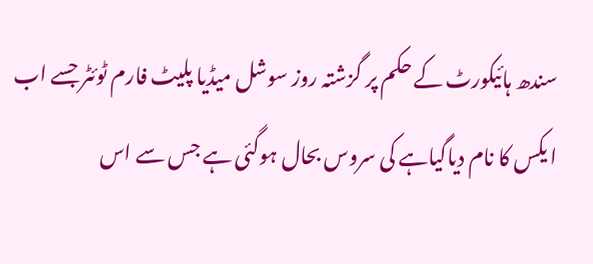سندھ ہائیکورٹ کے حکم پر گزشتہ روز سوشل میڈیا پلیٹ فارم ٹوئٹر جسے اب ا یکس کا نام دیاگیاہے کی سروس بحال ہوگئی ہے جس سے اس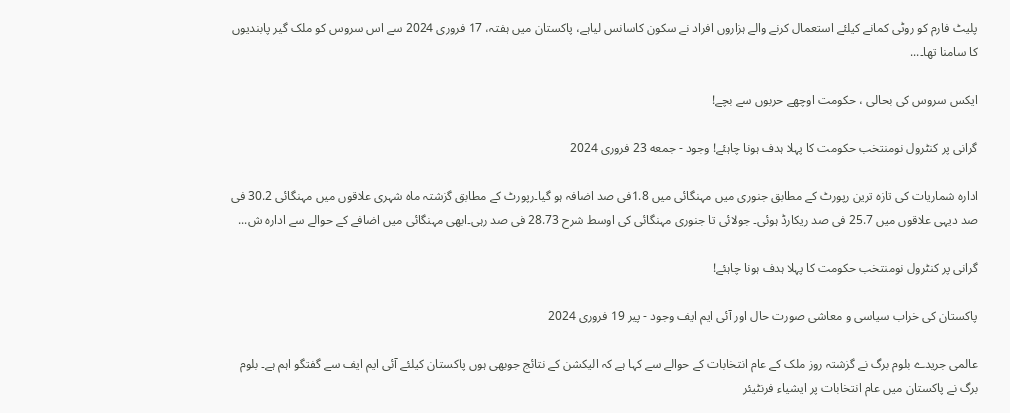پلیٹ فارم کو روٹی کمانے کیلئے استعمال کرنے والے ہزاروں افراد نے سکون کاسانس لیاہے، پاکستان میں ہفتہ، 17 فروری 2024 سے اس سروس کو ملک گیر پابندیوں کا سامنا تھا۔...

ایکس سروس کی بحالی ، حکومت اوچھے حربوں سے بچے!

گرانی پر کنٹرول نومنتخب حکومت کا پہلا ہدف ہونا چاہئے! وجود - جمعه 23 فروری 2024

ادارہ شماریات کی تازہ ترین رپورٹ کے مطابق جنوری میں مہنگائی میں 1.8فی صد اضافہ ہو گیا۔رپورٹ کے مطابق گزشتہ ماہ شہری علاقوں میں مہنگائی 30.2 فی صد دیہی علاقوں میں 25.7 فی صد ریکارڈ ہوئی۔ جولائی تا جنوری مہنگائی کی اوسط شرح 28.73 فی صد رہی۔ابھی مہنگائی میں اضافے کے حوالے سے ادارہ ش...

گرانی پر کنٹرول نومنتخب حکومت کا پہلا ہدف ہونا چاہئے!

پاکستان کی خراب سیاسی و معاشی صورت حال اور آئی ایم ایف وجود - پیر 19 فروری 2024

عالمی جریدے بلوم برگ نے گزشتہ روز ملک کے عام انتخابات کے حوالے سے کہا ہے کہ الیکشن کے نتائج جوبھی ہوں پاکستان کیلئے آئی ایم ایف سے گفتگو اہم ہے۔ بلوم برگ نے پاکستان میں عام انتخابات پر ایشیاء فرنٹیئر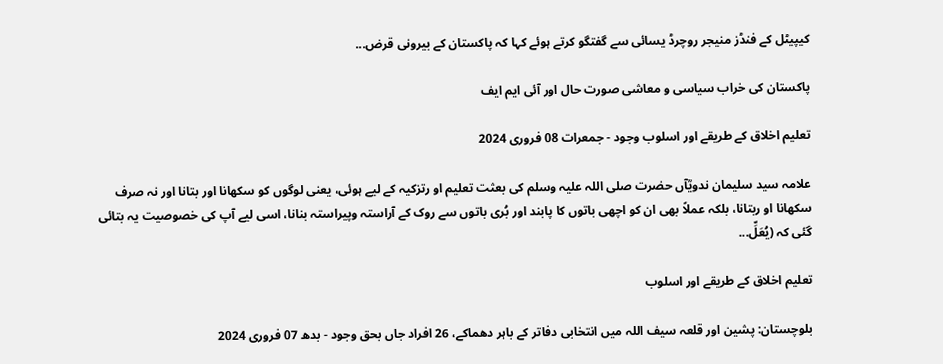کیپیٹل کے فنڈز منیجر روچرڈ یسائی سے گفتگو کرتے ہوئے کہا کہ پاکستان کے بیرونی قرض...

پاکستان کی خراب سیاسی و معاشی صورت حال اور آئی ایم ایف

تعلیم اخلاق کے طریقے اور اسلوب وجود - جمعرات 08 فروری 2024

علامہ سید سلیمان ندویؒآں حضرت صلی اللہ علیہ وسلم کی بعثت تعلیم او رتزکیہ کے لیے ہوئی، یعنی لوگوں کو سکھانا اور بتانا اور نہ صرف سکھانا او ربتانا، بلکہ عملاً بھی ان کو اچھی باتوں کا پابند اور بُری باتوں سے روک کے آراستہ وپیراستہ بنانا، اسی لیے آپ کی خصوصیت یہ بتائی گئی کہ (یُعَلِّ...

تعلیم اخلاق کے طریقے اور اسلوب

بلوچستان: پشین اور قلعہ سیف اللہ میں انتخابی دفاتر کے باہر دھماکے، 26 افراد جاں بحق وجود - بدھ 07 فروری 2024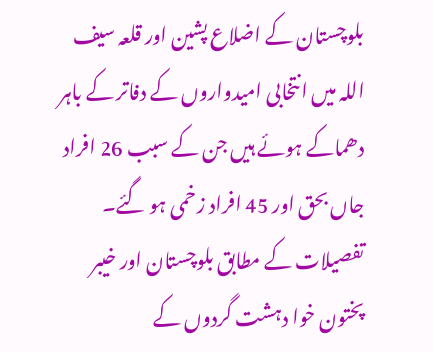بلوچستان کے اضلاع پشین اور قلعہ سیف اللہ میں انتخابی امیدواروں کے دفاتر کے باہر دھماکے ہوئے ہیں جن کے سبب 26 افراد جاں بحق اور 45 افراد زخمی ہو گئے۔ تفصیلات کے مطابق بلوچستان اور خیبر پختون خوا دہشت گردوں کے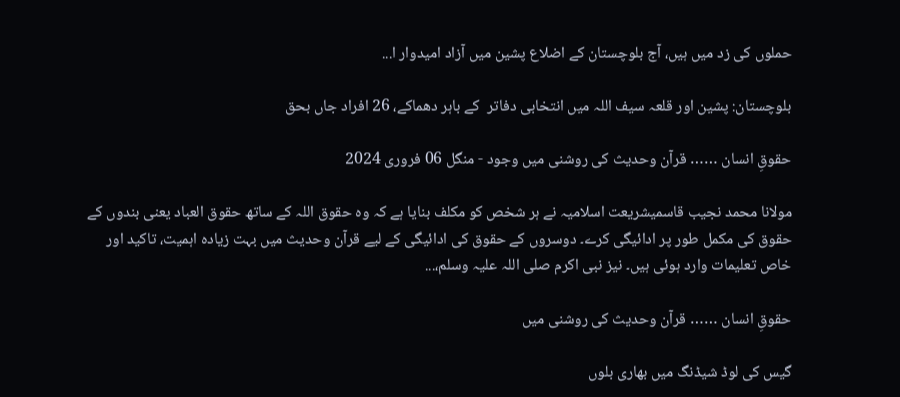حملوں کی زد میں ہیں، آج بلوچستان کے اضلاع پشین میں آزاد امیدوار ا...

بلوچستان: پشین اور قلعہ سیف اللہ میں انتخابی دفاتر  کے باہر دھماکے، 26 افراد جاں بحق

حقوقِ انسان …… قرآن وحدیث کی روشنی میں وجود - منگل 06 فروری 2024

مولانا محمد نجیب قاسمیشریعت اسلامیہ نے ہر شخص کو مکلف بنایا ہے کہ وہ حقوق اللہ کے ساتھ حقوق العباد یعنی بندوں کے حقوق کی مکمل طور پر ادائیگی کرے۔ دوسروں کے حقوق کی ادائیگی کے لیے قرآن وحدیث میں بہت زیادہ اہمیت، تاکید اور خاص تعلیمات وارد ہوئی ہیں۔ نیز نبی اکرم صلی اللہ علیہ وسلم،...

حقوقِ انسان …… قرآن وحدیث کی روشنی میں

گیس کی لوڈ شیڈنگ میں بھاری بلوں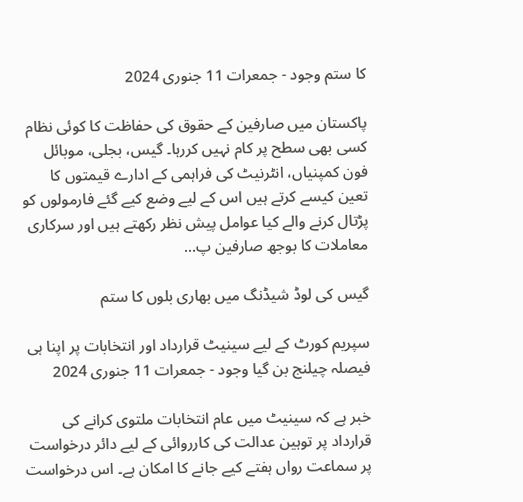کا ستم وجود - جمعرات 11 جنوری 2024

پاکستان میں صارفین کے حقوق کی حفاظت کا کوئی نظام کسی بھی سطح پر کام نہیں کررہا۔ گیس، بجلی، موبائل فون کمپنیاں، انٹرنیٹ کی فراہمی کے ادارے قیمتوں کا تعین کیسے کرتے ہیں اس کے لیے وضع کیے گئے فارمولوں کو پڑتال کرنے والے کیا عوامل پیش نظر رکھتے ہیں اور سرکاری معاملات کا بوجھ صارفین پ...

گیس کی لوڈ شیڈنگ میں بھاری بلوں کا ستم

سپریم کورٹ کے لیے سینیٹ قرارداد اور انتخابات پر اپنا ہی فیصلہ چیلنج بن گیا وجود - جمعرات 11 جنوری 2024

خبر ہے کہ سینیٹ میں عام انتخابات ملتوی کرانے کی قرارداد پر توہین عدالت کی کارروائی کے لیے دائر درخواست پر سماعت رواں ہفتے کیے جانے کا امکان ہے۔ اس درخواست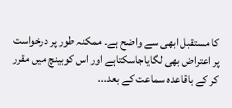کا مستقبل ابھی سے واضح ہے۔ ممکنہ طور پر درخواست پر اعتراض بھی لگایاجاسکتاہے اور اس کوبینچ میں مقرر کر کے باقاعدہ سماعت کے بعد...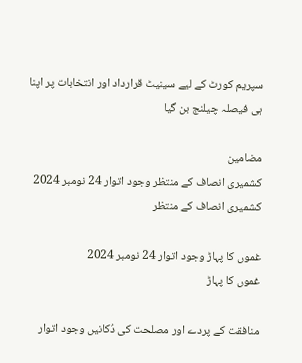سپریم کورٹ کے لیے سینیٹ قرارداد اور انتخابات پر اپنا ہی فیصلہ چیلنج بن گیا

مضامین
کشمیری انصاف کے منتظر وجود اتوار 24 نومبر 2024
کشمیری انصاف کے منتظر

غموں کا پہاڑ وجود اتوار 24 نومبر 2024
غموں کا پہاڑ

منافقت کے پردے اور مصلحت کی دُکانیں وجود اتوار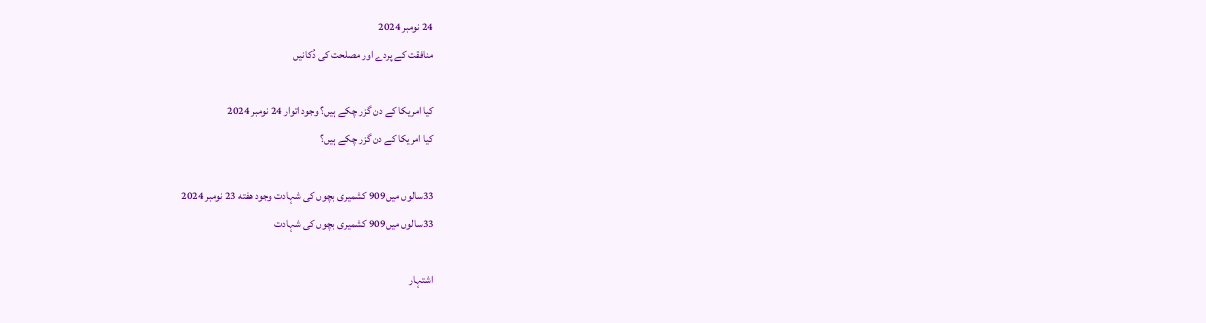24 نومبر 2024
منافقت کے پردے اور مصلحت کی دُکانیں

کیا امریکا کے دن گزر چکے ہیں؟ وجود اتوار 24 نومبر 2024
کیا امریکا کے دن گزر چکے ہیں؟

33سالوں میں909 کشمیری بچوں کی شہادت وجود هفته 23 نومبر 2024
33سالوں میں909 کشمیری بچوں کی شہادت

اشتہار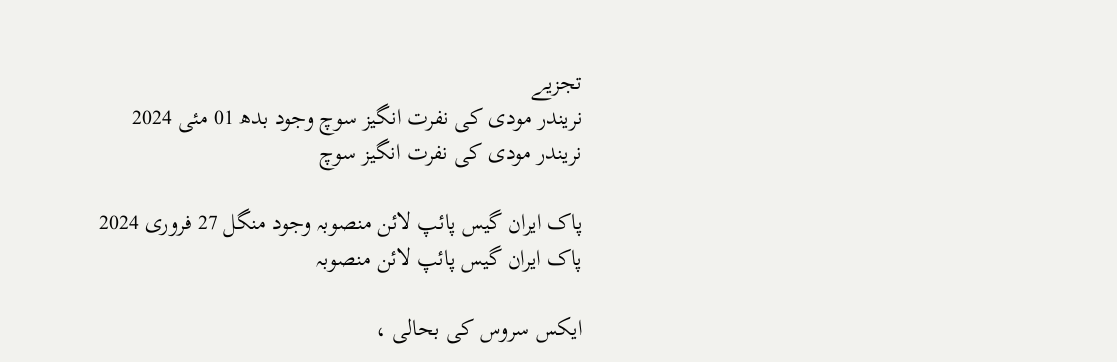تجزیے
نریندر مودی کی نفرت انگیز سوچ وجود بدھ 01 مئی 2024
نریندر مودی کی نفرت انگیز سوچ

پاک ایران گیس پائپ لائن منصوبہ وجود منگل 27 فروری 2024
پاک ایران گیس پائپ لائن منصوبہ

ایکس سروس کی بحالی ،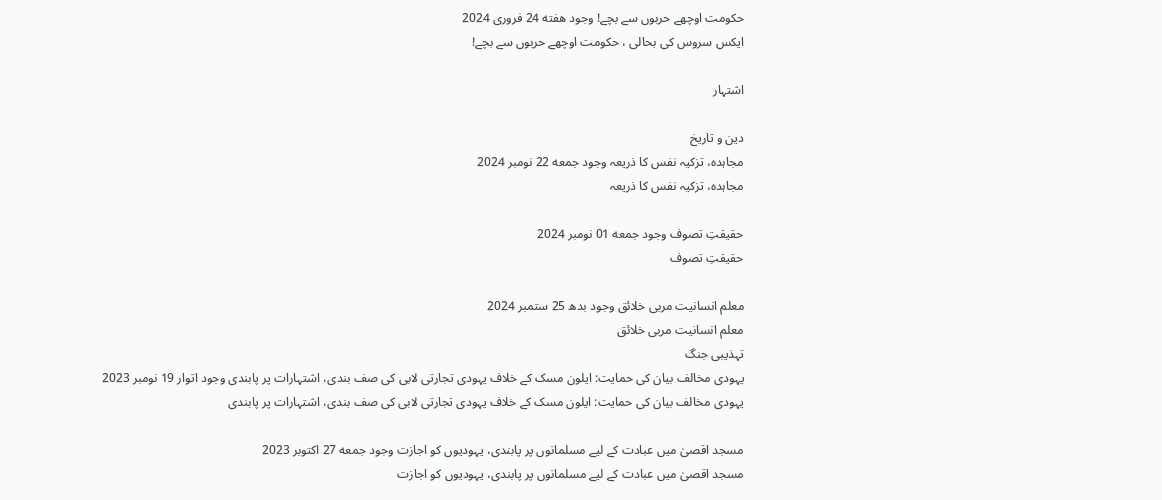حکومت اوچھے حربوں سے بچے! وجود هفته 24 فروری 2024
ایکس سروس کی بحالی ، حکومت اوچھے حربوں سے بچے!

اشتہار

دین و تاریخ
مجاہدہ، تزکیہ نفس کا ذریعہ وجود جمعه 22 نومبر 2024
مجاہدہ، تزکیہ نفس کا ذریعہ

حقیقتِ تصوف وجود جمعه 01 نومبر 2024
حقیقتِ تصوف

معلم انسانیت مربی خلائق وجود بدھ 25 ستمبر 2024
معلم انسانیت مربی خلائق
تہذیبی جنگ
یہودی مخالف بیان کی حمایت: ایلون مسک کے خلاف یہودی تجارتی لابی کی صف بندی، اشتہارات پر پابندی وجود اتوار 19 نومبر 2023
یہودی مخالف بیان کی حمایت: ایلون مسک کے خلاف یہودی تجارتی لابی کی صف بندی، اشتہارات پر پابندی

مسجد اقصیٰ میں عبادت کے لیے مسلمانوں پر پابندی، یہودیوں کو اجازت وجود جمعه 27 اکتوبر 2023
مسجد اقصیٰ میں عبادت کے لیے مسلمانوں پر پابندی، یہودیوں کو اجازت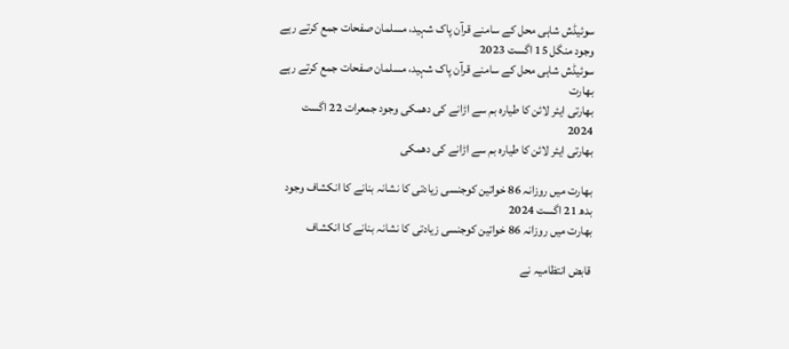سوئیڈش شاہی محل کے سامنے قرآن پاک شہید، مسلمان صفحات جمع کرتے رہے وجود منگل 15 اگست 2023
سوئیڈش شاہی محل کے سامنے قرآن پاک شہید، مسلمان صفحات جمع کرتے رہے
بھارت
بھارتی ایئر لائن کا طیارہ بم سے اڑانے کی دھمکی وجود جمعرات 22 اگست 2024
بھارتی ایئر لائن کا طیارہ بم سے اڑانے کی دھمکی

بھارت میں روزانہ 86 خواتین کوجنسی زیادتی کا نشانہ بنانے کا انکشاف وجود بدھ 21 اگست 2024
بھارت میں روزانہ 86 خواتین کوجنسی زیادتی کا نشانہ بنانے کا انکشاف

قابض انتظامیہ نے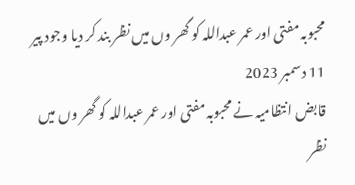محبوبہ مفتی اور عمر عبداللہ کو گھر وں میں نظر بند کر دیا وجود پیر 11 دسمبر 2023
قابض انتظامیہ نے محبوبہ مفتی اور عمر عبداللہ کو گھر وں میں نظر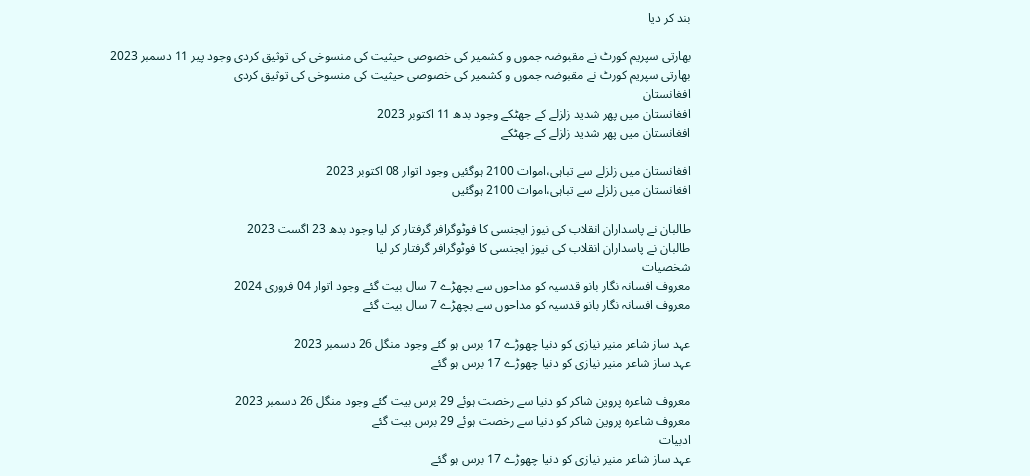بند کر دیا

بھارتی سپریم کورٹ نے مقبوضہ جموں و کشمیر کی خصوصی حیثیت کی منسوخی کی توثیق کردی وجود پیر 11 دسمبر 2023
بھارتی سپریم کورٹ نے مقبوضہ جموں و کشمیر کی خصوصی حیثیت کی منسوخی کی توثیق کردی
افغانستان
افغانستان میں پھر شدید زلزلے کے جھٹکے وجود بدھ 11 اکتوبر 2023
افغانستان میں پھر شدید زلزلے کے جھٹکے

افغانستان میں زلزلے سے تباہی،اموات 2100 ہوگئیں وجود اتوار 08 اکتوبر 2023
افغانستان میں زلزلے سے تباہی،اموات 2100 ہوگئیں

طالبان نے پاسداران انقلاب کی نیوز ایجنسی کا فوٹوگرافر گرفتار کر لیا وجود بدھ 23 اگست 2023
طالبان نے پاسداران انقلاب کی نیوز ایجنسی کا فوٹوگرافر گرفتار کر لیا
شخصیات
معروف افسانہ نگار بانو قدسیہ کو مداحوں سے بچھڑے 7 سال بیت گئے وجود اتوار 04 فروری 2024
معروف افسانہ نگار بانو قدسیہ کو مداحوں سے بچھڑے 7 سال بیت گئے

عہد ساز شاعر منیر نیازی کو دنیا چھوڑے 17 برس ہو گئے وجود منگل 26 دسمبر 2023
عہد ساز شاعر منیر نیازی کو دنیا چھوڑے 17 برس ہو گئے

معروف شاعرہ پروین شاکر کو دنیا سے رخصت ہوئے 29 برس بیت گئے وجود منگل 26 دسمبر 2023
معروف شاعرہ پروین شاکر کو دنیا سے رخصت ہوئے 29 برس بیت گئے
ادبیات
عہد ساز شاعر منیر نیازی کو دنیا چھوڑے 17 برس ہو گئے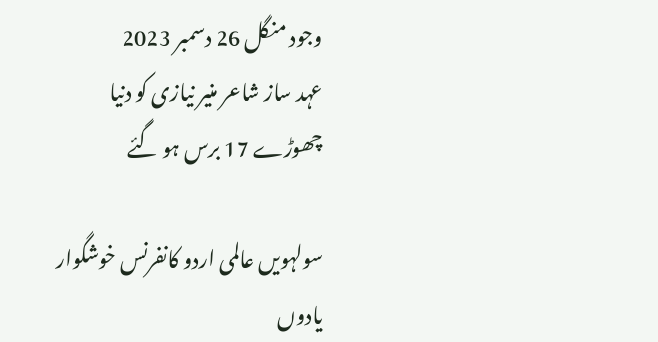وجود منگل 26 دسمبر 2023
عہد ساز شاعر منیر نیازی کو دنیا چھوڑے 17 برس ہو گئے

سولہویں عالمی اردو کانفرنس خوشگوار یادوں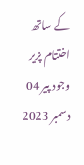کے ساتھ اختتام پزیر وجود پیر 04 دسمبر 2023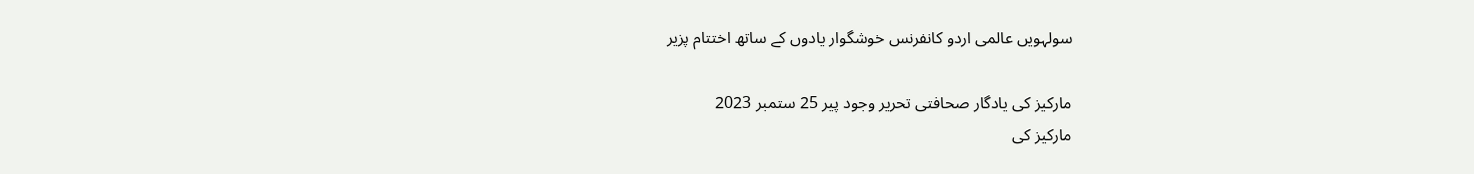سولہویں عالمی اردو کانفرنس خوشگوار یادوں کے ساتھ اختتام پزیر

مارکیز کی یادگار صحافتی تحریر وجود پیر 25 ستمبر 2023
مارکیز کی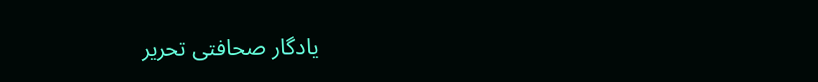یادگار صحافتی تحریر